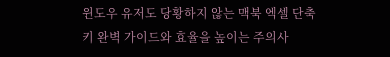윈도우 유저도 당황하지 않는 맥북 엑셀 단축키 완벽 가이드와 효율을 높이는 주의사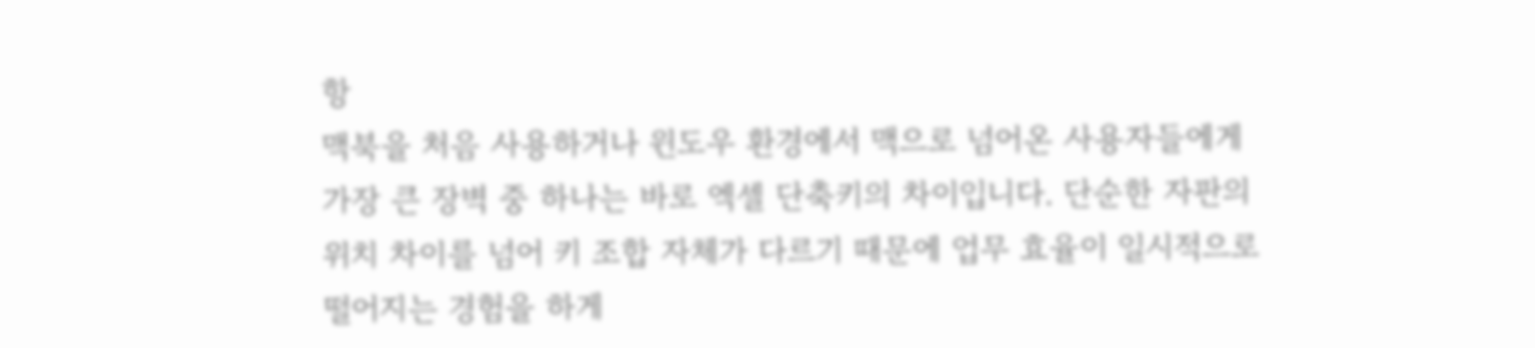항
맥북을 처음 사용하거나 윈도우 환경에서 맥으로 넘어온 사용자들에게 가장 큰 장벽 중 하나는 바로 엑셀 단축키의 차이입니다. 단순한 자판의 위치 차이를 넘어 키 조합 자체가 다르기 때문에 업무 효율이 일시적으로 떨어지는 경험을 하게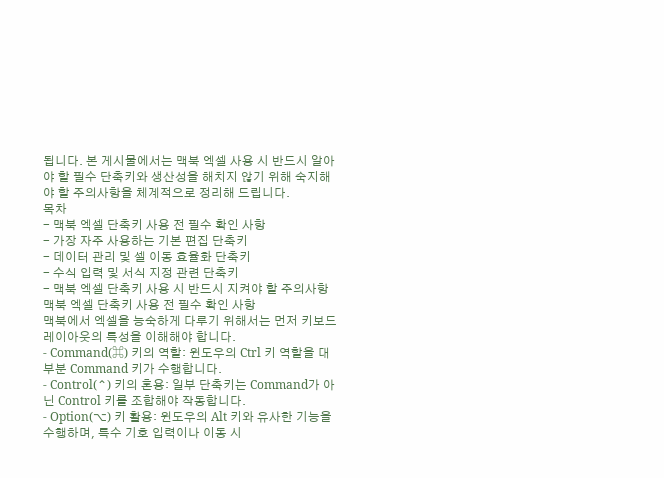됩니다. 본 게시물에서는 맥북 엑셀 사용 시 반드시 알아야 할 필수 단축키와 생산성을 해치지 않기 위해 숙지해야 할 주의사항을 체계적으로 정리해 드립니다.
목차
- 맥북 엑셀 단축키 사용 전 필수 확인 사항
- 가장 자주 사용하는 기본 편집 단축키
- 데이터 관리 및 셀 이동 효율화 단축키
- 수식 입력 및 서식 지정 관련 단축키
- 맥북 엑셀 단축키 사용 시 반드시 지켜야 할 주의사항
맥북 엑셀 단축키 사용 전 필수 확인 사항
맥북에서 엑셀을 능숙하게 다루기 위해서는 먼저 키보드 레이아웃의 특성을 이해해야 합니다.
- Command(⌘) 키의 역할: 윈도우의 Ctrl 키 역할을 대부분 Command 키가 수행합니다.
- Control(⌃) 키의 혼용: 일부 단축키는 Command가 아닌 Control 키를 조합해야 작동합니다.
- Option(⌥) 키 활용: 윈도우의 Alt 키와 유사한 기능을 수행하며, 특수 기호 입력이나 이동 시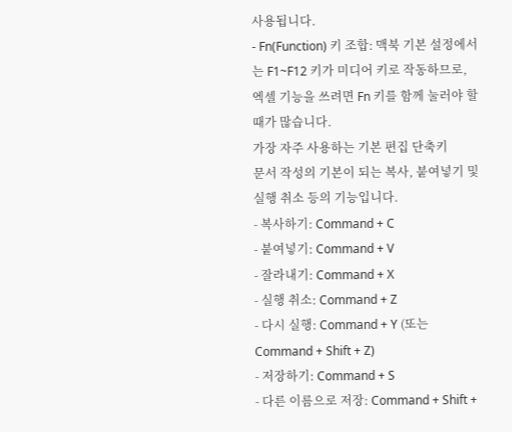사용됩니다.
- Fn(Function) 키 조합: 맥북 기본 설정에서는 F1~F12 키가 미디어 키로 작동하므로, 엑셀 기능을 쓰려면 Fn 키를 함께 눌러야 할 때가 많습니다.
가장 자주 사용하는 기본 편집 단축키
문서 작성의 기본이 되는 복사, 붙여넣기 및 실행 취소 등의 기능입니다.
- 복사하기: Command + C
- 붙여넣기: Command + V
- 잘라내기: Command + X
- 실행 취소: Command + Z
- 다시 실행: Command + Y (또는 Command + Shift + Z)
- 저장하기: Command + S
- 다른 이름으로 저장: Command + Shift +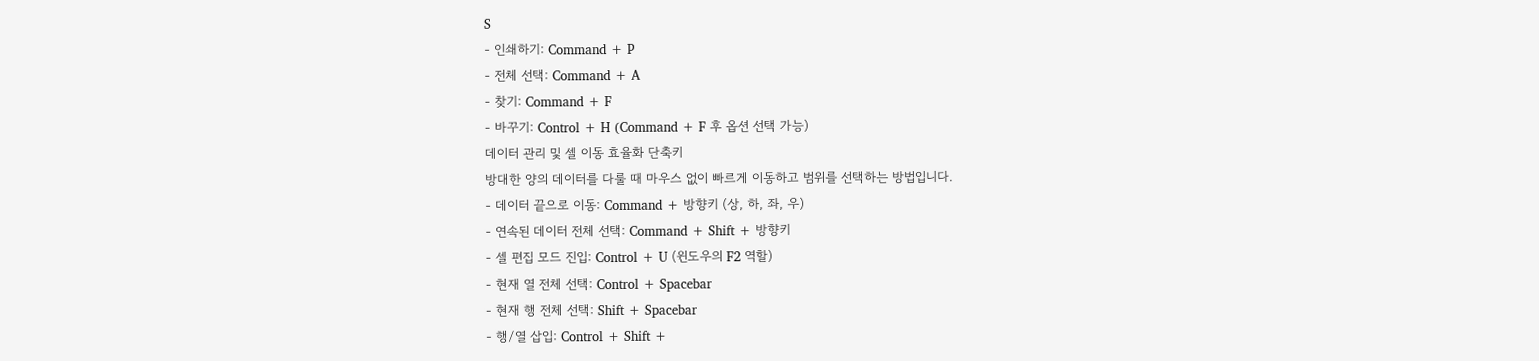S
- 인쇄하기: Command + P
- 전체 선택: Command + A
- 찾기: Command + F
- 바꾸기: Control + H (Command + F 후 옵션 선택 가능)
데이터 관리 및 셀 이동 효율화 단축키
방대한 양의 데이터를 다룰 때 마우스 없이 빠르게 이동하고 범위를 선택하는 방법입니다.
- 데이터 끝으로 이동: Command + 방향키 (상, 하, 좌, 우)
- 연속된 데이터 전체 선택: Command + Shift + 방향키
- 셀 편집 모드 진입: Control + U (윈도우의 F2 역할)
- 현재 열 전체 선택: Control + Spacebar
- 현재 행 전체 선택: Shift + Spacebar
- 행/열 삽입: Control + Shift +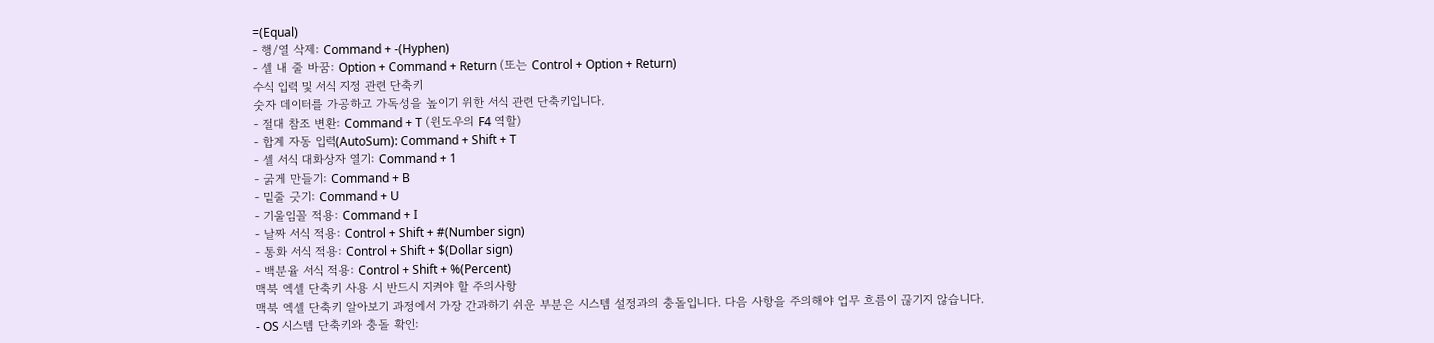=(Equal)
- 행/열 삭제: Command + -(Hyphen)
- 셀 내 줄 바꿈: Option + Command + Return (또는 Control + Option + Return)
수식 입력 및 서식 지정 관련 단축키
숫자 데이터를 가공하고 가독성을 높이기 위한 서식 관련 단축키입니다.
- 절대 참조 변환: Command + T (윈도우의 F4 역할)
- 합계 자동 입력(AutoSum): Command + Shift + T
- 셀 서식 대화상자 열기: Command + 1
- 굵게 만들기: Command + B
- 밑줄 긋기: Command + U
- 기울임꼴 적용: Command + I
- 날짜 서식 적용: Control + Shift + #(Number sign)
- 통화 서식 적용: Control + Shift + $(Dollar sign)
- 백분율 서식 적용: Control + Shift + %(Percent)
맥북 엑셀 단축키 사용 시 반드시 지켜야 할 주의사항
맥북 엑셀 단축키 알아보기 과정에서 가장 간과하기 쉬운 부분은 시스템 설정과의 충돌입니다. 다음 사항을 주의해야 업무 흐름이 끊기지 않습니다.
- OS 시스템 단축키와 충돌 확인: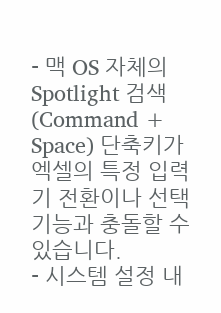- 맥 OS 자체의 Spotlight 검색(Command + Space) 단축키가 엑셀의 특정 입력기 전환이나 선택 기능과 충돌할 수 있습니다.
- 시스템 설정 내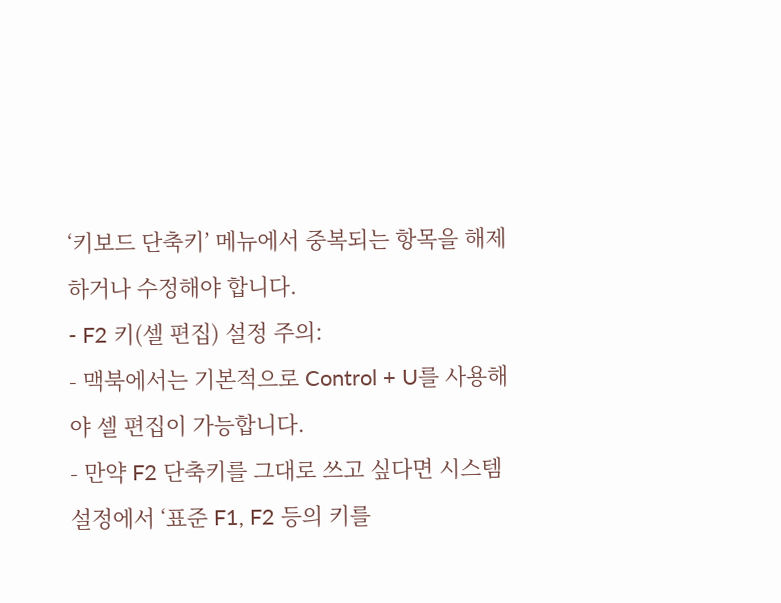‘키보드 단축키’ 메뉴에서 중복되는 항목을 해제하거나 수정해야 합니다.
- F2 키(셀 편집) 설정 주의:
- 맥북에서는 기본적으로 Control + U를 사용해야 셀 편집이 가능합니다.
- 만약 F2 단축키를 그대로 쓰고 싶다면 시스템 설정에서 ‘표준 F1, F2 등의 키를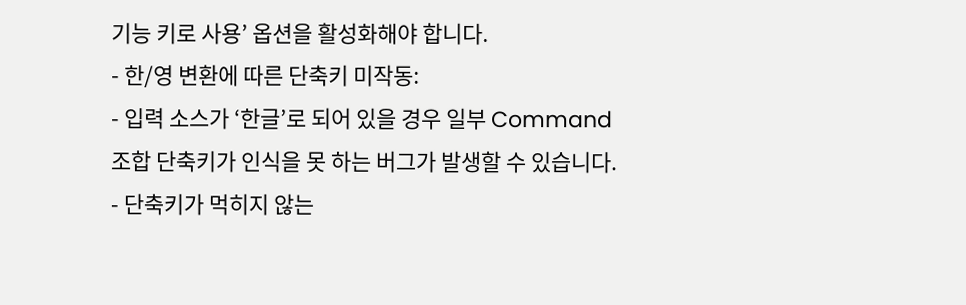기능 키로 사용’ 옵션을 활성화해야 합니다.
- 한/영 변환에 따른 단축키 미작동:
- 입력 소스가 ‘한글’로 되어 있을 경우 일부 Command 조합 단축키가 인식을 못 하는 버그가 발생할 수 있습니다.
- 단축키가 먹히지 않는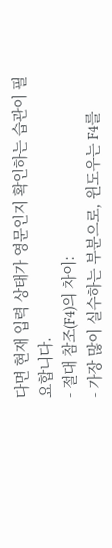다면 현재 입력 상태가 영문인지 확인하는 습관이 필요합니다.
- 절대 참조(F4)의 차이:
- 가장 많이 실수하는 부분으로, 윈도우는 F4를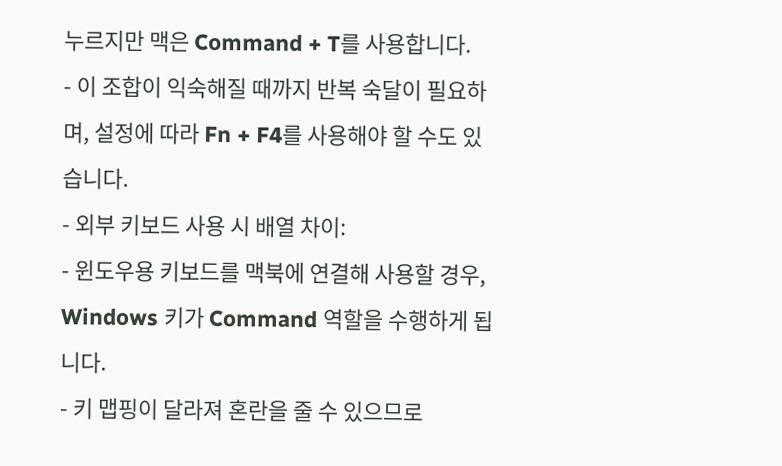누르지만 맥은 Command + T를 사용합니다.
- 이 조합이 익숙해질 때까지 반복 숙달이 필요하며, 설정에 따라 Fn + F4를 사용해야 할 수도 있습니다.
- 외부 키보드 사용 시 배열 차이:
- 윈도우용 키보드를 맥북에 연결해 사용할 경우, Windows 키가 Command 역할을 수행하게 됩니다.
- 키 맵핑이 달라져 혼란을 줄 수 있으므로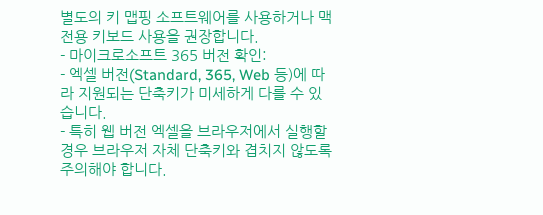별도의 키 맵핑 소프트웨어를 사용하거나 맥 전용 키보드 사용을 권장합니다.
- 마이크로소프트 365 버전 확인:
- 엑셀 버전(Standard, 365, Web 등)에 따라 지원되는 단축키가 미세하게 다를 수 있습니다.
- 특히 웹 버전 엑셀을 브라우저에서 실행할 경우 브라우저 자체 단축키와 겹치지 않도록 주의해야 합니다.